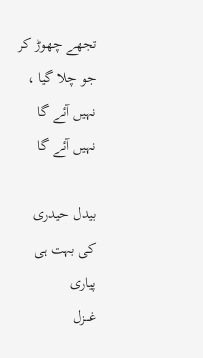تجھے چھوڑ کر جو چلا گیا ، نہیں آئے گا نہیں آئے گا

بیدل حیدری کی بہت ہی پیاری
غـــزل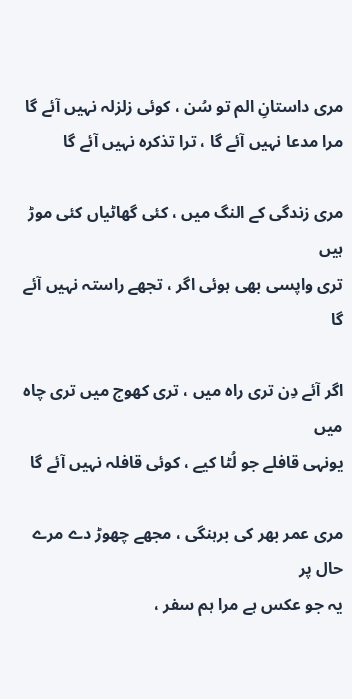مری داستانِ الم تو سُن ، کوئی زلزلہ نہیں آئے گا
مرا مدعا نہیں آئے گا ، ترا تذکرہ نہیں آئے گا

مری زندگی کے النگ میں ، کئی گھاٹیاں کئی موڑ ہیں
تری واپسی بھی ہوئی اگر ، تجھے راستہ نہیں آئے گا

اگر آئے دِن تری راہ میں ، تری کھوج میں تری چاہ میں
یونہی قافلے جو لُٹا کیے ، کوئی قافلہ نہیں آئے گا

مری عمر بھر کی برہنگی ، مجھے چھوڑ دے مرے حال پر
یہ جو عکس ہے مرا ہم سفر ،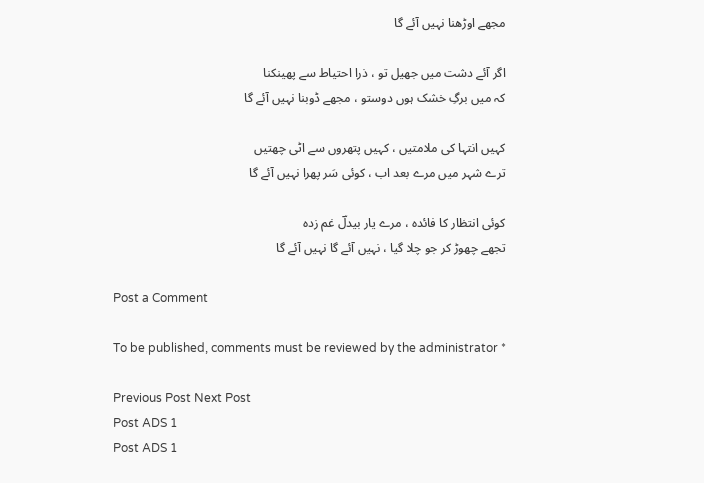مجھے اوڑھنا نہیں آئے گا

اگر آئے دشت میں جھیل تو ، ذرا احتیاط سے پھینکنا
کہ میں برگِ خشک ہوں دوستو ، مجھے ڈوبنا نہیں آئے گا

کہیں انتہا کی ملامتیں ، کہیں پتھروں سے اٹی چھتیں
ترے شہر میں مرے بعد اب ، کوئی سَر پھرا نہیں آئے گا

کوئی انتظار کا فائدہ ، مرے یار بیدلؔ غم زدہ
تجھے چھوڑ کر جو چلا گیا ، نہیں آئے گا نہیں آئے گا

Post a Comment

To be published, comments must be reviewed by the administrator *

Previous Post Next Post
Post ADS 1
Post ADS 1